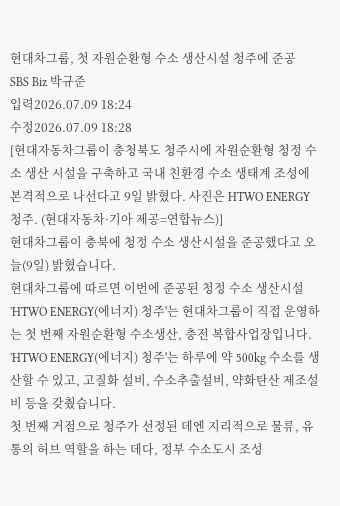현대차그룹, 첫 자원순환형 수소 생산시설 청주에 준공
SBS Biz 박규준
입력2026.07.09 18:24
수정2026.07.09 18:28
[현대자동차그룹이 충청북도 청주시에 자원순환형 청정 수소 생산 시설을 구축하고 국내 친환경 수소 생태계 조성에 본격적으로 나선다고 9일 밝혔다. 사진은 HTWO ENERGY 청주. (현대자동차·기아 제공=연합뉴스)]
현대차그룹이 충북에 청정 수소 생산시설을 준공했다고 오늘(9일) 밝혔습니다.
현대차그룹에 따르면 이번에 준공된 청정 수소 생산시설 'HTWO ENERGY(에너지) 청주'는 현대차그룹이 직접 운영하는 첫 번째 자원순환형 수소생산, 충전 복합사업장입니다.
'HTWO ENERGY(에너지) 청주'는 하루에 약 500kg 수소를 생산할 수 있고, 고질화 설비, 수소추출설비, 약화탄산 제조설비 등을 갖췄습니다.
첫 번째 거점으로 청주가 선정된 데엔 지리적으로 물류, 유통의 허브 역할을 하는 데다, 정부 수소도시 조성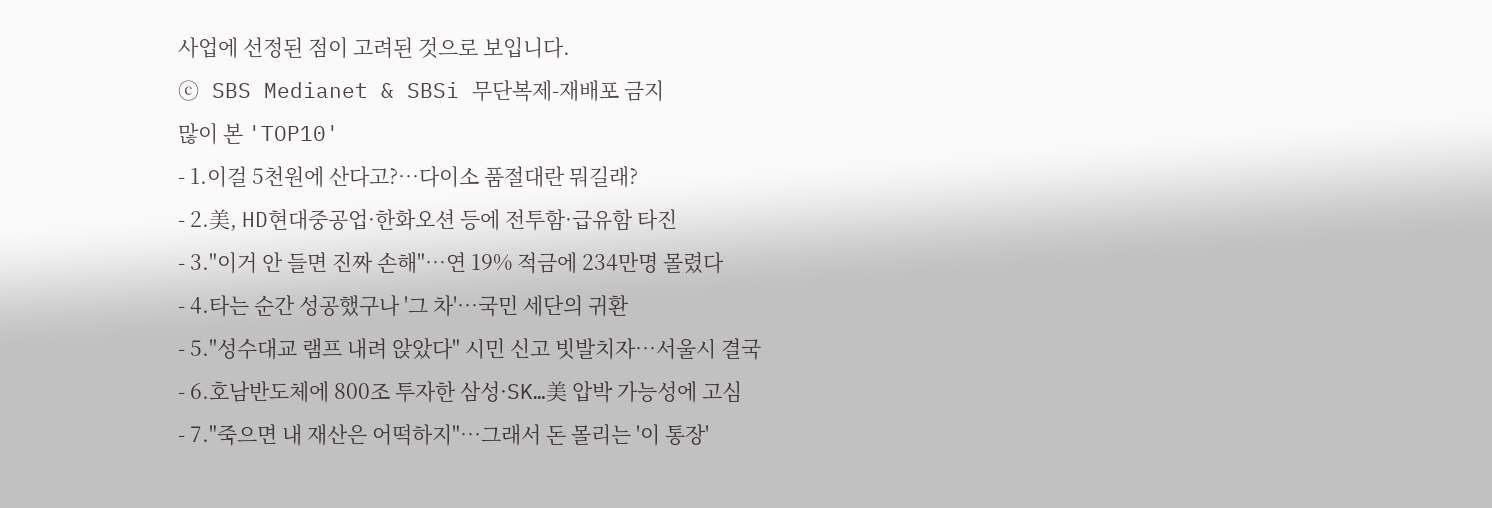사업에 선정된 점이 고려된 것으로 보입니다.
ⓒ SBS Medianet & SBSi 무단복제-재배포 금지
많이 본 'TOP10'
- 1.이걸 5천원에 산다고?…다이소 품절대란 뭐길래?
- 2.美, HD현대중공업·한화오션 등에 전투함·급유함 타진
- 3."이거 안 들면 진짜 손해"…연 19% 적금에 234만명 몰렸다
- 4.타는 순간 성공했구나 '그 차'…국민 세단의 귀환
- 5."성수대교 램프 내려 앉았다" 시민 신고 빗발치자…서울시 결국
- 6.호남반도체에 800조 투자한 삼성·SK…美 압박 가능성에 고심
- 7."죽으면 내 재산은 어떡하지"…그래서 돈 몰리는 '이 통장'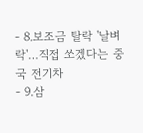- 8.보조금 탈락 '날벼락'…직접 쏘겠다는 중국 전기차
- 9.삼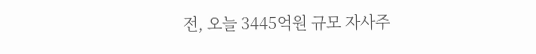전, 오늘 3445억원 규모 자사주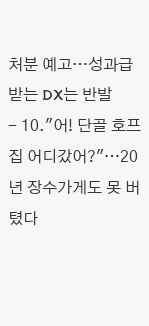처분 예고…성과급 받는 DX는 반발
- 10."어! 단골 호프집 어디갔어?"…20년 장수가게도 못 버텼다